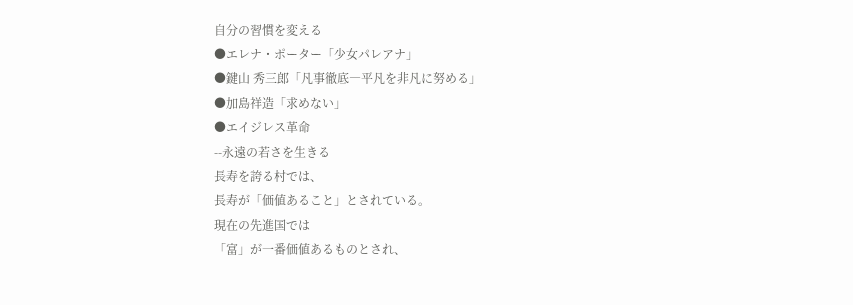自分の習慣を変える
●エレナ・ポーター「少女パレアナ」
●鍵山 秀三郎「凡事徹底―平凡を非凡に努める」
●加島祥造「求めない」
●エイジレス革命
--永遠の若さを生きる
長寿を誇る村では、
長寿が「価値あること」とされている。
現在の先進国では
「富」が一番価値あるものとされ、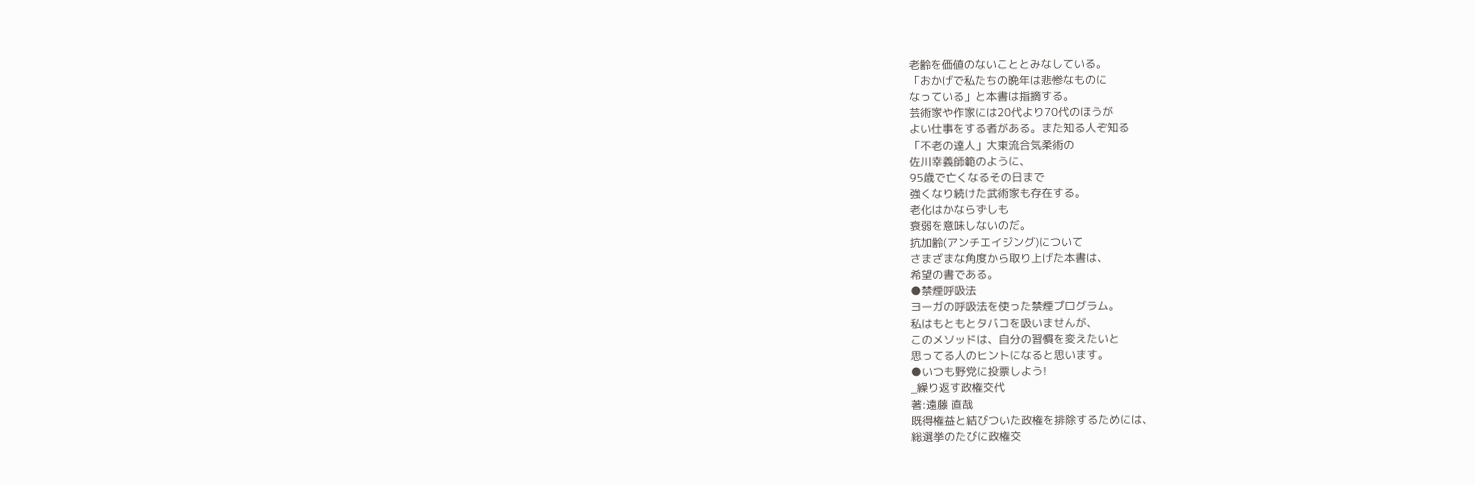老齢を価値のないこととみなしている。
「おかげで私たちの晩年は悲惨なものに
なっている」と本書は指摘する。
芸術家や作家には20代より70代のほうが
よい仕事をする者がある。また知る人ぞ知る
「不老の達人」大東流合気柔術の
佐川幸義師範のように、
95歳で亡くなるその日まで
強くなり続けた武術家も存在する。
老化はかならずしも
衰弱を意味しないのだ。
抗加齢(アンチエイジング)について
さまざまな角度から取り上げた本書は、
希望の書である。
●禁煙呼吸法
ヨーガの呼吸法を使った禁煙プログラム。
私はもともとタバコを吸いませんが、
このメソッドは、自分の習慣を変えたいと
思ってる人のヒントになると思います。
●いつも野党に投票しよう!
_繰り返す政権交代
著:遠藤 直哉
既得権益と結びついた政権を排除するためには、
総選挙のたびに政権交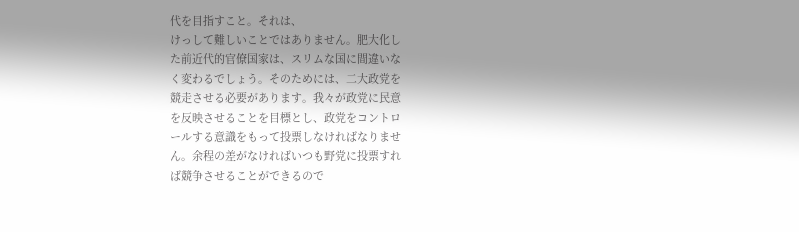代を目指すこと。それは、
けっして難しいことではありません。肥大化し
た前近代的官僚国家は、スリムな国に間違いな
く変わるでしょう。そのためには、二大政党を
競走させる必要があります。我々が政党に民意
を反映させることを目標とし、政党をコントロ
ールする意識をもって投票しなければなりませ
ん。余程の差がなければいつも野党に投票すれ
ば競争させることができるので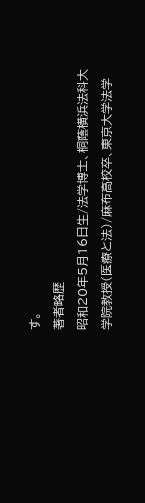す。
著者略歴
昭和20年5月16日生/法学博士、桐蔭横浜法科大
学院教授(医療と法)/麻布高校卒、東京大学法学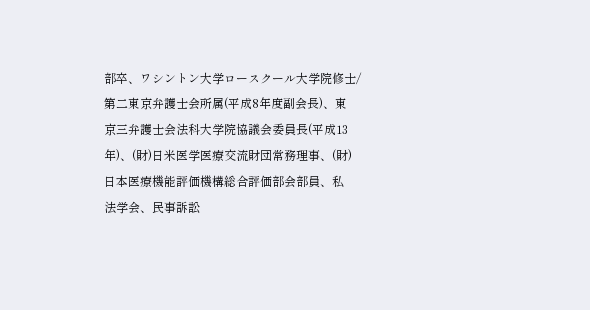部卒、ワシントン大学ロースクール大学院修士/
第二東京弁護士会所属(平成8年度副会長)、東
京三弁護士会法科大学院協議会委員長(平成13
年)、(財)日米医学医療交流財団常務理事、(財)
日本医療機能評価機構総合評価部会部員、私
法学会、民事訴訟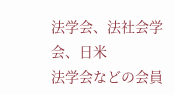法学会、法社会学会、日米
法学会などの会員